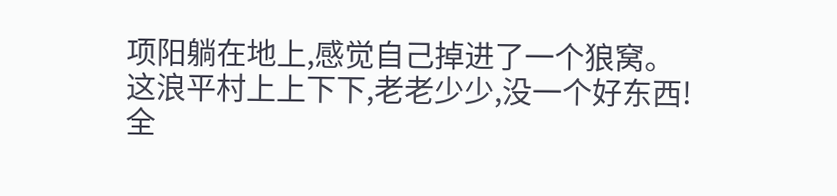项阳躺在地上,感觉自己掉进了一个狼窝。
这浪平村上上下下,老老少少,没一个好东西!
全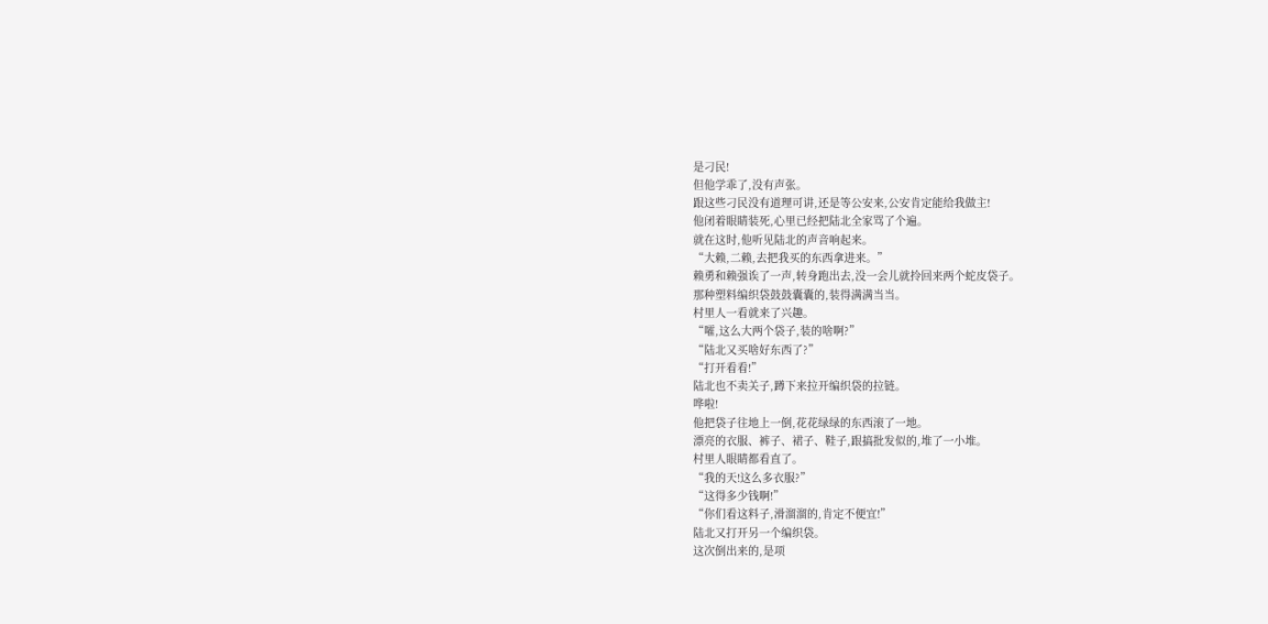是刁民!
但他学乖了,没有声张。
跟这些刁民没有道理可讲,还是等公安来,公安肯定能给我做主!
他闭着眼睛装死,心里已经把陆北全家骂了个遍。
就在这时,他听见陆北的声音响起来。
“大赖,二赖,去把我买的东西拿进来。”
赖勇和赖强诶了一声,转身跑出去,没一会儿就拎回来两个蛇皮袋子。
那种塑料编织袋鼓鼓囊囊的,装得满满当当。
村里人一看就来了兴趣。
“嚯,这么大两个袋子,装的啥啊?”
“陆北又买啥好东西了?”
“打开看看!”
陆北也不卖关子,蹲下来拉开编织袋的拉链。
哗啦!
他把袋子往地上一倒,花花绿绿的东西滚了一地。
漂亮的衣服、裤子、裙子、鞋子,跟搞批发似的,堆了一小堆。
村里人眼睛都看直了。
“我的天!这么多衣服?”
“这得多少钱啊!”
“你们看这料子,滑溜溜的,肯定不便宜!”
陆北又打开另一个编织袋。
这次倒出来的,是项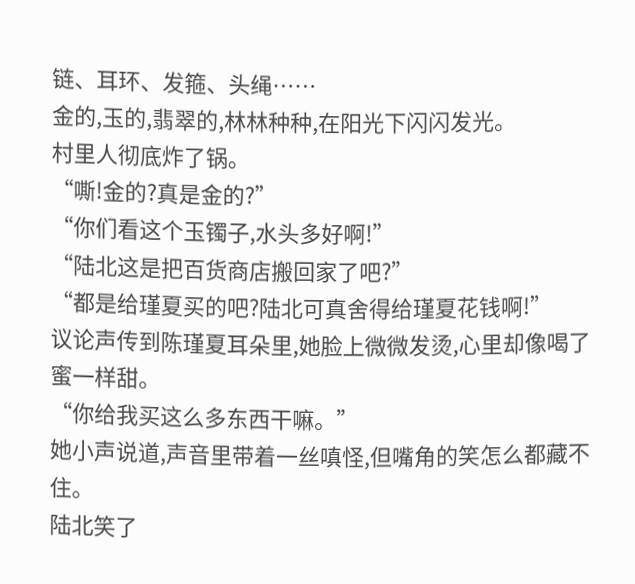链、耳环、发箍、头绳……
金的,玉的,翡翠的,林林种种,在阳光下闪闪发光。
村里人彻底炸了锅。
“嘶!金的?真是金的?”
“你们看这个玉镯子,水头多好啊!”
“陆北这是把百货商店搬回家了吧?”
“都是给瑾夏买的吧?陆北可真舍得给瑾夏花钱啊!”
议论声传到陈瑾夏耳朵里,她脸上微微发烫,心里却像喝了蜜一样甜。
“你给我买这么多东西干嘛。”
她小声说道,声音里带着一丝嗔怪,但嘴角的笑怎么都藏不住。
陆北笑了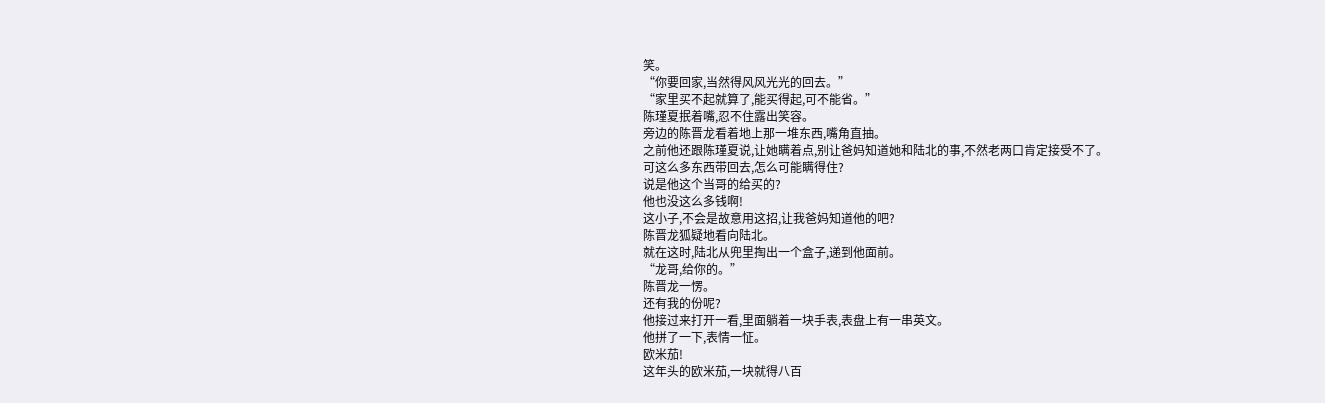笑。
“你要回家,当然得风风光光的回去。”
“家里买不起就算了,能买得起,可不能省。”
陈瑾夏抿着嘴,忍不住露出笑容。
旁边的陈晋龙看着地上那一堆东西,嘴角直抽。
之前他还跟陈瑾夏说,让她瞒着点,别让爸妈知道她和陆北的事,不然老两口肯定接受不了。
可这么多东西带回去,怎么可能瞒得住?
说是他这个当哥的给买的?
他也没这么多钱啊!
这小子,不会是故意用这招,让我爸妈知道他的吧?
陈晋龙狐疑地看向陆北。
就在这时,陆北从兜里掏出一个盒子,递到他面前。
“龙哥,给你的。”
陈晋龙一愣。
还有我的份呢?
他接过来打开一看,里面躺着一块手表,表盘上有一串英文。
他拼了一下,表情一怔。
欧米茄!
这年头的欧米茄,一块就得八百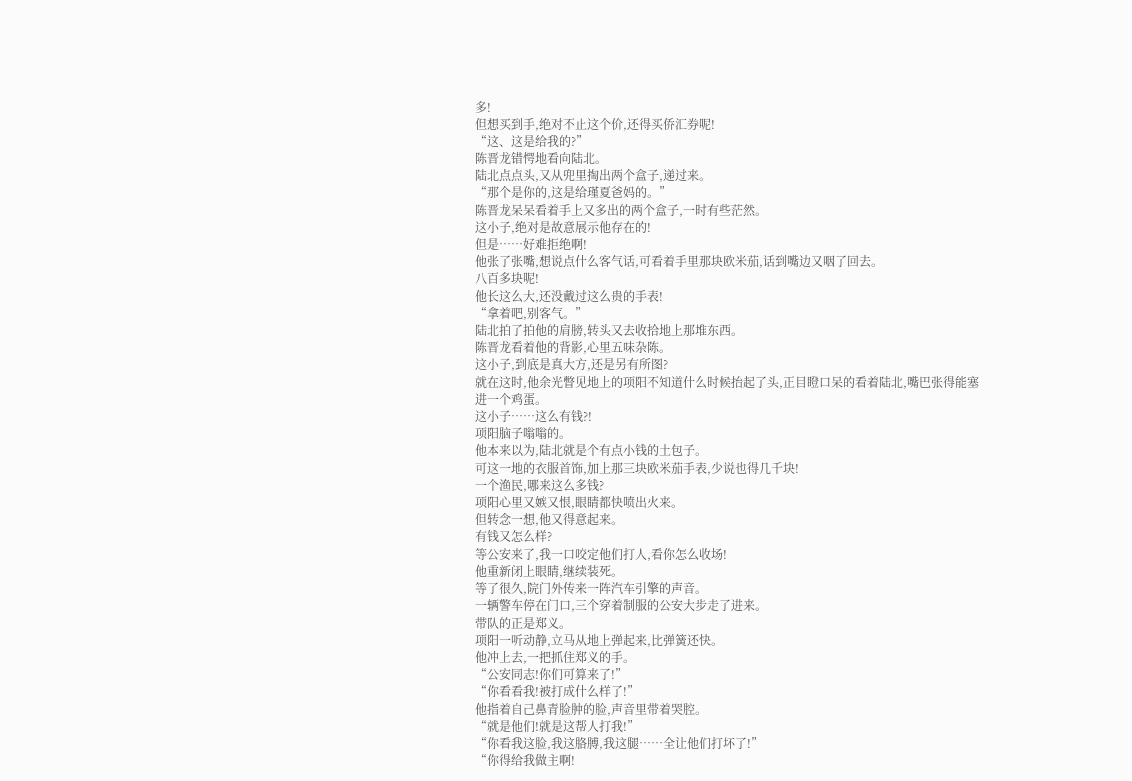多!
但想买到手,绝对不止这个价,还得买侨汇券呢!
“这、这是给我的?”
陈晋龙错愕地看向陆北。
陆北点点头,又从兜里掏出两个盒子,递过来。
“那个是你的,这是给瑾夏爸妈的。”
陈晋龙呆呆看着手上又多出的两个盒子,一时有些茫然。
这小子,绝对是故意展示他存在的!
但是……好难拒绝啊!
他张了张嘴,想说点什么客气话,可看着手里那块欧米茄,话到嘴边又咽了回去。
八百多块呢!
他长这么大,还没戴过这么贵的手表!
“拿着吧,别客气。”
陆北拍了拍他的肩膀,转头又去收拾地上那堆东西。
陈晋龙看着他的背影,心里五味杂陈。
这小子,到底是真大方,还是另有所图?
就在这时,他余光瞥见地上的项阳不知道什么时候抬起了头,正目瞪口呆的看着陆北,嘴巴张得能塞进一个鸡蛋。
这小子……这么有钱?!
项阳脑子嗡嗡的。
他本来以为,陆北就是个有点小钱的土包子。
可这一地的衣服首饰,加上那三块欧米茄手表,少说也得几千块!
一个渔民,哪来这么多钱?
项阳心里又嫉又恨,眼睛都快喷出火来。
但转念一想,他又得意起来。
有钱又怎么样?
等公安来了,我一口咬定他们打人,看你怎么收场!
他重新闭上眼睛,继续装死。
等了很久,院门外传来一阵汽车引擎的声音。
一辆警车停在门口,三个穿着制服的公安大步走了进来。
带队的正是郑义。
项阳一听动静,立马从地上弹起来,比弹簧还快。
他冲上去,一把抓住郑义的手。
“公安同志!你们可算来了!”
“你看看我!被打成什么样了!”
他指着自己鼻青脸肿的脸,声音里带着哭腔。
“就是他们!就是这帮人打我!”
“你看我这脸,我这胳膊,我这腿……全让他们打坏了!”
“你得给我做主啊!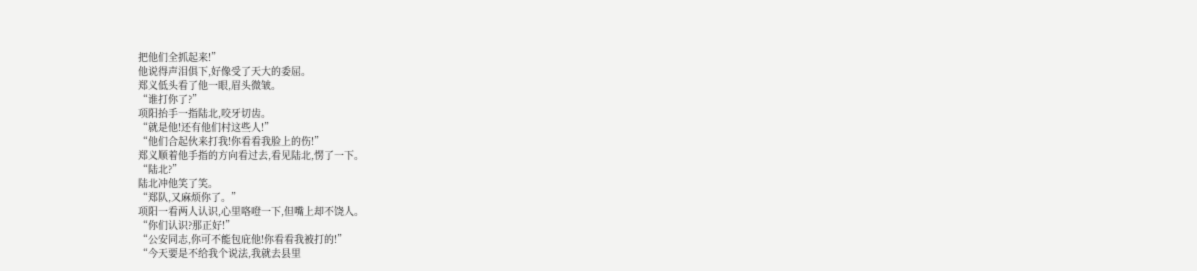把他们全抓起来!”
他说得声泪俱下,好像受了天大的委屈。
郑义低头看了他一眼,眉头微皱。
“谁打你了?”
项阳抬手一指陆北,咬牙切齿。
“就是他!还有他们村这些人!”
“他们合起伙来打我!你看看我脸上的伤!”
郑义顺着他手指的方向看过去,看见陆北,愣了一下。
“陆北?”
陆北冲他笑了笑。
“郑队,又麻烦你了。”
项阳一看两人认识,心里咯噔一下,但嘴上却不饶人。
“你们认识?那正好!”
“公安同志,你可不能包庇他!你看看我被打的!”
“今天要是不给我个说法,我就去县里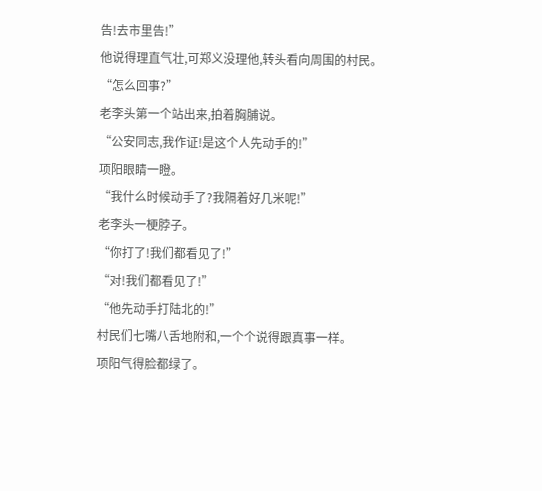告!去市里告!”
他说得理直气壮,可郑义没理他,转头看向周围的村民。
“怎么回事?”
老李头第一个站出来,拍着胸脯说。
“公安同志,我作证!是这个人先动手的!”
项阳眼睛一瞪。
“我什么时候动手了?我隔着好几米呢!”
老李头一梗脖子。
“你打了!我们都看见了!”
“对!我们都看见了!”
“他先动手打陆北的!”
村民们七嘴八舌地附和,一个个说得跟真事一样。
项阳气得脸都绿了。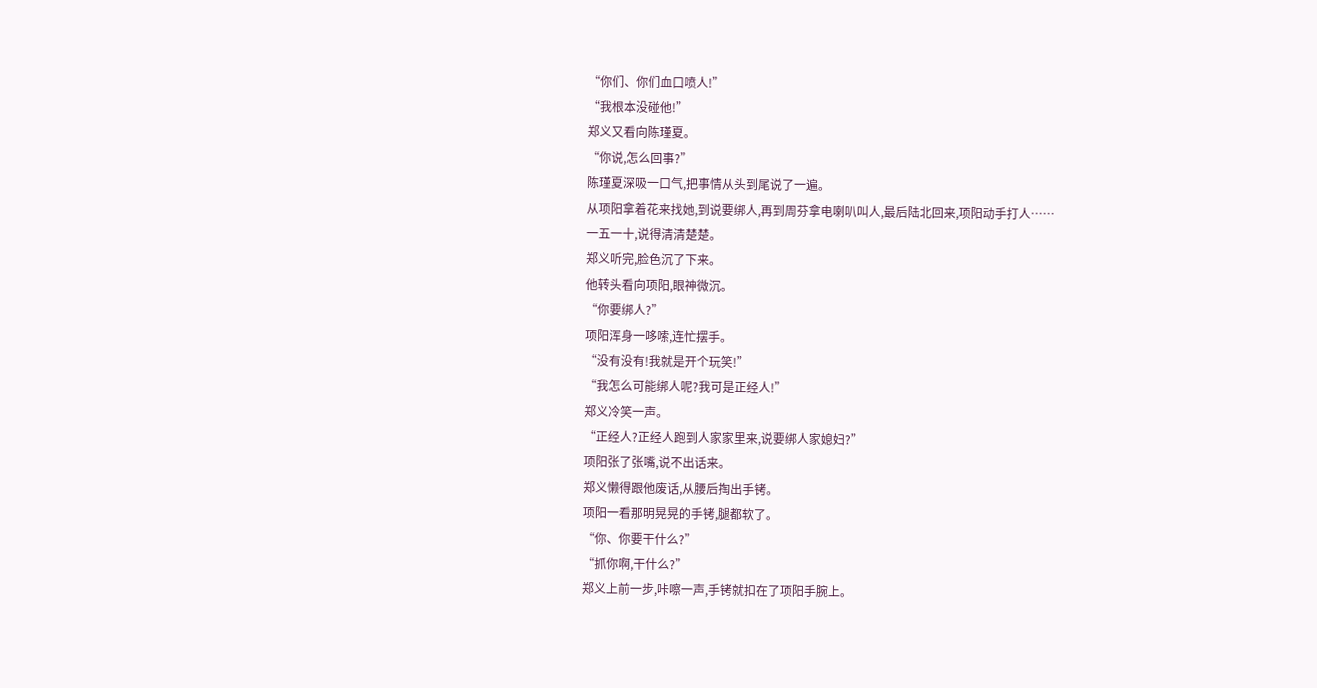“你们、你们血口喷人!”
“我根本没碰他!”
郑义又看向陈瑾夏。
“你说,怎么回事?”
陈瑾夏深吸一口气,把事情从头到尾说了一遍。
从项阳拿着花来找她,到说要绑人,再到周芬拿电喇叭叫人,最后陆北回来,项阳动手打人……
一五一十,说得清清楚楚。
郑义听完,脸色沉了下来。
他转头看向项阳,眼神微沉。
“你要绑人?”
项阳浑身一哆嗦,连忙摆手。
“没有没有!我就是开个玩笑!”
“我怎么可能绑人呢?我可是正经人!”
郑义冷笑一声。
“正经人?正经人跑到人家家里来,说要绑人家媳妇?”
项阳张了张嘴,说不出话来。
郑义懒得跟他废话,从腰后掏出手铐。
项阳一看那明晃晃的手铐,腿都软了。
“你、你要干什么?”
“抓你啊,干什么?”
郑义上前一步,咔嚓一声,手铐就扣在了项阳手腕上。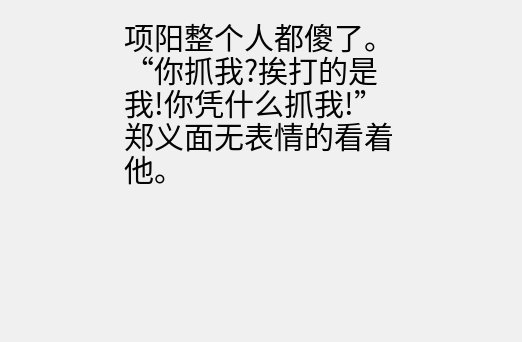项阳整个人都傻了。
“你抓我?挨打的是我!你凭什么抓我!”
郑义面无表情的看着他。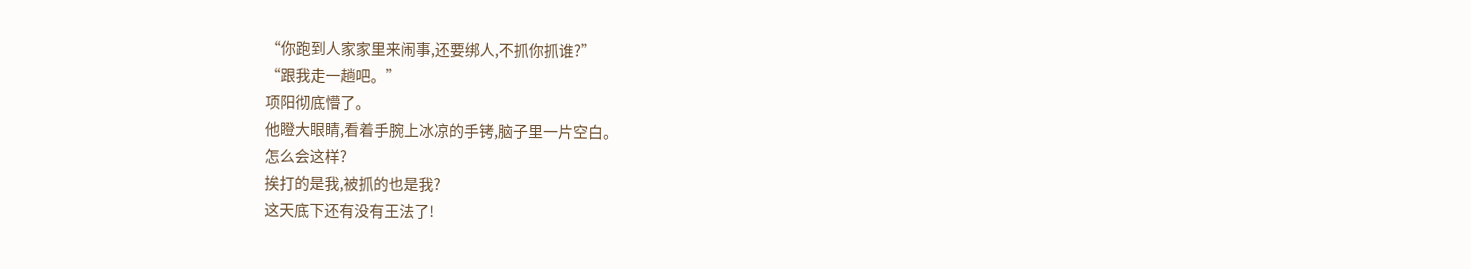“你跑到人家家里来闹事,还要绑人,不抓你抓谁?”
“跟我走一趟吧。”
项阳彻底懵了。
他瞪大眼睛,看着手腕上冰凉的手铐,脑子里一片空白。
怎么会这样?
挨打的是我,被抓的也是我?
这天底下还有没有王法了!